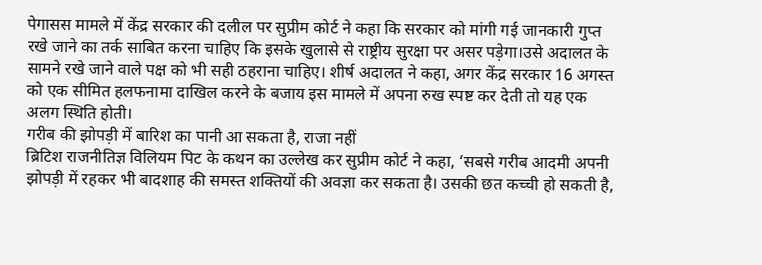पेगासस मामले में केंद्र सरकार की दलील पर सुप्रीम कोर्ट ने कहा कि सरकार को मांगी गई जानकारी गुप्त रखे जाने का तर्क साबित करना चाहिए कि इसके खुलासे से राष्ट्रीय सुरक्षा पर असर पड़ेगा।उसे अदालत के सामने रखे जाने वाले पक्ष को भी सही ठहराना चाहिए। शीर्ष अदालत ने कहा, अगर केंद्र सरकार 16 अगस्त को एक सीमित हलफनामा दाखिल करने के बजाय इस मामले में अपना रुख स्पष्ट कर देती तो यह एक अलग स्थिति होती।
गरीब की झोपड़ी में बारिश का पानी आ सकता है, राजा नहीं
ब्रिटिश राजनीतिज्ञ विलियम पिट के कथन का उल्लेख कर सुप्रीम कोर्ट ने कहा, ‘सबसे गरीब आदमी अपनी झोपड़ी में रहकर भी बादशाह की समस्त शक्तियों की अवज्ञा कर सकता है। उसकी छत कच्ची हो सकती है,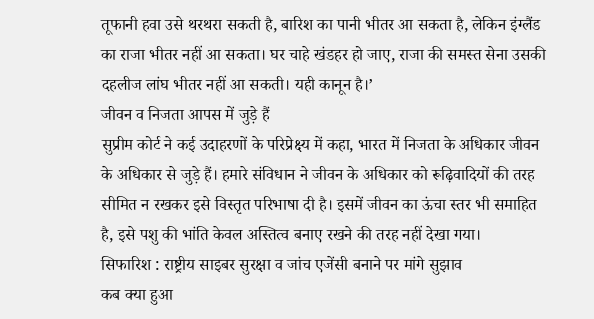तूफानी हवा उसे थरथरा सकती है, बारिश का पानी भीतर आ सकता है, लेकिन इंग्लैंड का राजा भीतर नहीं आ सकता। घर चाहे खंडहर हो जाए, राजा की समस्त सेना उसकी दहलीज लांघ भीतर नहीं आ सकती। यही कानून है।’
जीवन व निजता आपस में जुड़े हैं
सुप्रीम कोर्ट ने कई उदाहरणों के परिप्रेक्ष्य में कहा, भारत में निजता के अधिकार जीवन के अधिकार से जुड़े हैं। हमारे संविधान ने जीवन के अधिकार को रूढ़िवादियों की तरह सीमित न रखकर इसे विस्तृत परिभाषा दी है। इसमें जीवन का ऊंचा स्तर भी समाहित है, इसे पशु की भांति केवल अस्तित्व बनाए रखने की तरह नहीं देखा गया।
सिफारिश : राष्ट्रीय साइबर सुरक्षा व जांच एजेंसी बनाने पर मांगे सुझाव
कब क्या हुआ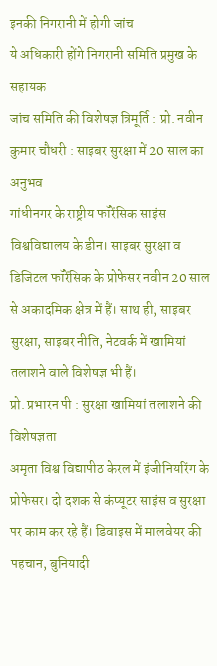इनकी निगरानी में होगी जांच
ये अधिकारी होंगे निगरानी समिति प्रमुख के सहायक
जांच समिति की विशेषज्ञ त्रिमूर्ति : प्रो. नवीन कुमार चौधरी : साइबर सुरक्षा में 20 साल का अनुभव
गांधीनगर के राष्ट्रीय फॉरेंसिक साइंस विश्वविद्यालय के डीन। साइबर सुरक्षा व डिजिटल फॉरेंसिक के प्रोफेसर नवीन 20 साल से अकादमिक क्षेत्र में हैं। साथ ही, साइबर सुरक्षा, साइबर नीति, नेटवर्क में खामियां तलाशने वाले विशेषज्ञ भी हैं।
प्रो. प्रभारन पी : सुरक्षा खामियां तलाशने की विशेषज्ञता
अमृता विश्व विद्यापीठ केरल में इंजीनियरिंग के प्रोफेसर। दो दशक से कंप्यूटर साइंस व सुरक्षा पर काम कर रहे हैं। डिवाइस में मालवेयर की पहचान, बुनियादी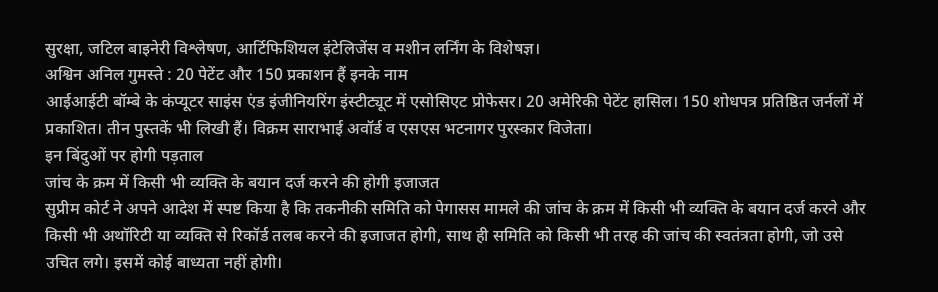सुरक्षा, जटिल बाइनेरी विश्लेषण, आर्टिफिशियल इंटेलिजेंस व मशीन लर्निंग के विशेषज्ञ।
अश्विन अनिल गुमस्ते : 20 पेटेंट और 150 प्रकाशन हैं इनके नाम
आईआईटी बॉम्बे के कंप्यूटर साइंस एंड इंजीनियरिंग इंस्टीट्यूट में एसोसिएट प्रोफेसर। 20 अमेरिकी पेटेंट हासिल। 150 शोधपत्र प्रतिष्ठित जर्नलों में प्रकाशित। तीन पुस्तकें भी लिखी हैं। विक्रम साराभाई अवॉर्ड व एसएस भटनागर पुरस्कार विजेता।
इन बिंदुओं पर होगी पड़ताल
जांच के क्रम में किसी भी व्यक्ति के बयान दर्ज करने की होगी इजाजत
सुप्रीम कोर्ट ने अपने आदेश में स्पष्ट किया है कि तकनीकी समिति को पेगासस मामले की जांच के क्रम में किसी भी व्यक्ति के बयान दर्ज करने और किसी भी अथॉरिटी या व्यक्ति से रिकॉर्ड तलब करने की इजाजत होगी, साथ ही समिति को किसी भी तरह की जांच की स्वतंत्रता होगी, जो उसे उचित लगे। इसमें कोई बाध्यता नहीं होगी।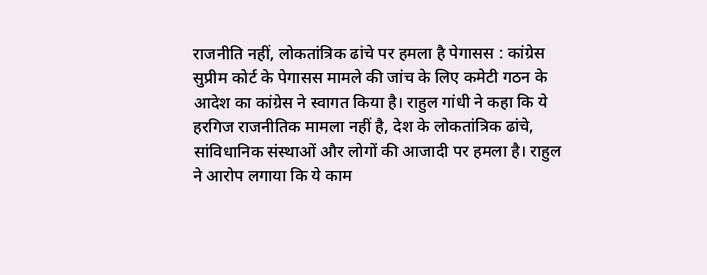राजनीति नहीं, लोकतांत्रिक ढांचे पर हमला है पेगासस : कांग्रेस
सुप्रीम कोर्ट के पेगासस मामले की जांच के लिए कमेटी गठन के आदेश का कांग्रेस ने स्वागत किया है। राहुल गांधी ने कहा कि ये हरगिज राजनीतिक मामला नहीं है, देश के लोकतांत्रिक ढांचे, सांविधानिक संस्थाओं और लोगों की आजादी पर हमला है। राहुल ने आरोप लगाया कि ये काम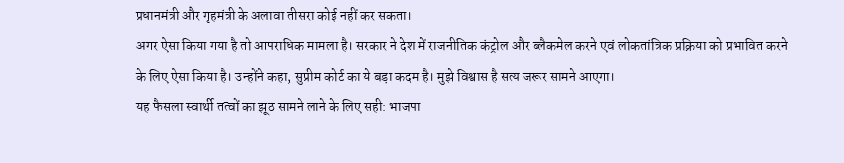प्रधानमंत्री और गृहमंत्री के अलावा तीसरा कोई नहीं कर सकता।
अगर ऐसा किया गया है तो आपराधिक मामला है। सरकार ने देश में राजनीतिक कंट्रोल और ब्लैकमेल करने एवं लोकतांत्रिक प्रक्रिया को प्रभावित करने के लिए ऐसा किया है। उन्होंने कहा, सुप्रीम कोर्ट का ये बड़ा कदम है। मुझे विश्वास है सत्य जरूर सामने आएगा।
यह फैसला स्वार्थी तत्वों का झूठ सामने लाने के लिए सही: भाजपा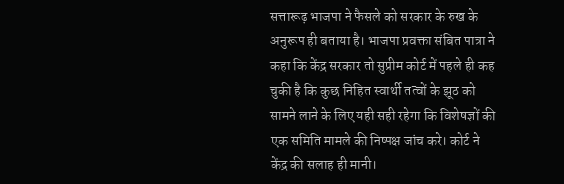सत्तारूढ़ भाजपा ने फैसले को सरकार के रुख के अनुरूप ही बताया है। भाजपा प्रवक्ता संबित पात्रा ने कहा कि केंद्र सरकार तो सुप्रीम कोर्ट में पहले ही कह चुकी है कि कुछ निहित स्वार्थी तत्वों के झूठ को सामने लाने के लिए यही सही रहेगा कि विशेषज्ञों की एक समिति मामले की निष्पक्ष जांच करे। कोर्ट ने केंद्र की सलाह ही मानी।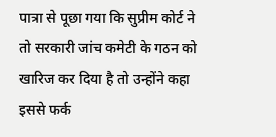पात्रा से पूछा गया कि सुप्रीम कोर्ट ने तो सरकारी जांच कमेटी के गठन को खारिज कर दिया है तो उन्होंने कहा इससे फर्क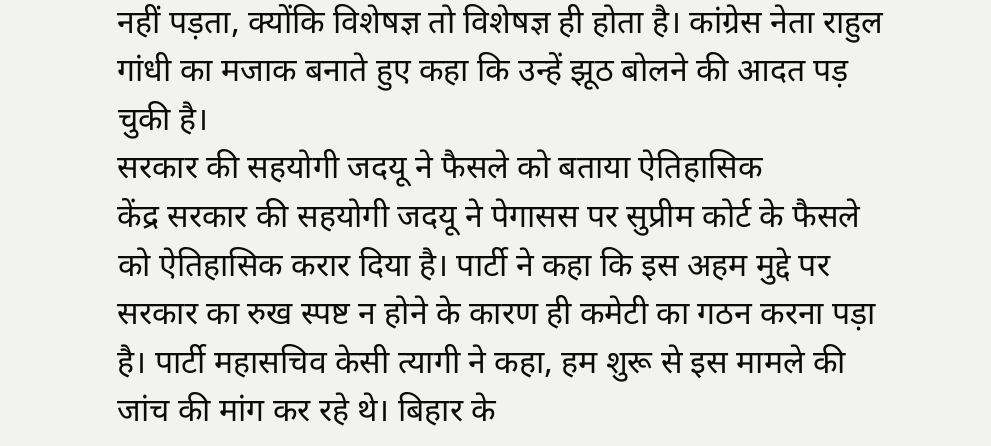नहीं पड़ता, क्योंकि विशेषज्ञ तो विशेषज्ञ ही होता है। कांग्रेस नेता राहुल गांधी का मजाक बनाते हुए कहा कि उन्हें झूठ बोलने की आदत पड़ चुकी है।
सरकार की सहयोगी जदयू ने फैसले को बताया ऐतिहासिक
केंद्र सरकार की सहयोगी जदयू ने पेगासस पर सुप्रीम कोर्ट के फैसले को ऐतिहासिक करार दिया है। पार्टी ने कहा कि इस अहम मुद्दे पर सरकार का रुख स्पष्ट न होने के कारण ही कमेटी का गठन करना पड़ा है। पार्टी महासचिव केसी त्यागी ने कहा, हम शुरू से इस मामले की जांच की मांग कर रहे थे। बिहार के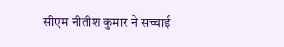सीएम नीतीश कुमार ने सच्चाई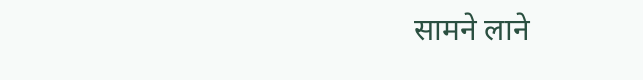सामने लाने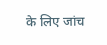के लिए जांच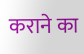कराने का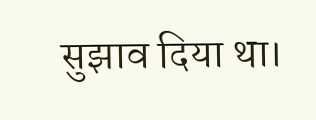सुझाव दिया था।